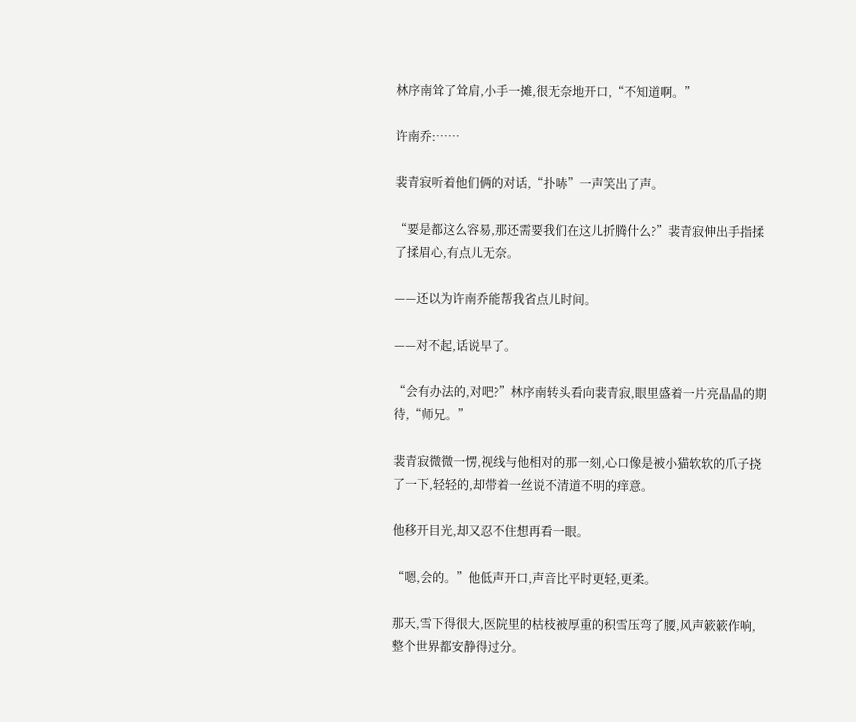林序南耸了耸肩,小手一摊,很无奈地开口,“不知道啊。”

许南乔:……

裴青寂听着他们俩的对话,“扑哧”一声笑出了声。

“要是都这么容易,那还需要我们在这儿折腾什么?”裴青寂伸出手指揉了揉眉心,有点儿无奈。

——还以为许南乔能帮我省点儿时间。

——对不起,话说早了。

“会有办法的,对吧?”林序南转头看向裴青寂,眼里盛着一片亮晶晶的期待,“师兄。”

裴青寂微微一愣,视线与他相对的那一刻,心口像是被小猫软软的爪子挠了一下,轻轻的,却带着一丝说不清道不明的痒意。

他移开目光,却又忍不住想再看一眼。

“嗯,会的。”他低声开口,声音比平时更轻,更柔。

那天,雪下得很大,医院里的枯枝被厚重的积雪压弯了腰,风声簌簌作响,整个世界都安静得过分。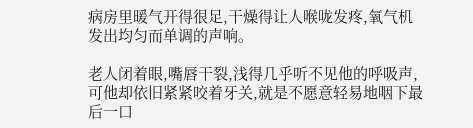病房里暖气开得很足,干燥得让人喉咙发疼,氧气机发出均匀而单调的声响。

老人闭着眼,嘴唇干裂,浅得几乎听不见他的呼吸声,可他却依旧紧紧咬着牙关,就是不愿意轻易地咽下最后一口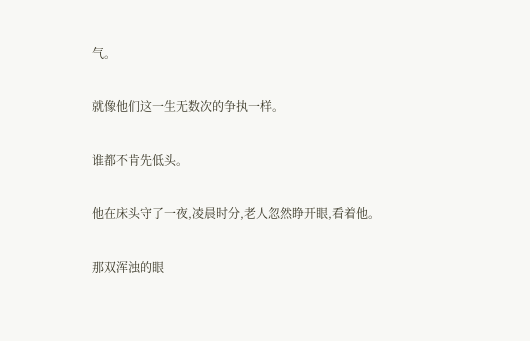气。

就像他们这一生无数次的争执一样。

谁都不肯先低头。

他在床头守了一夜,凌晨时分,老人忽然睁开眼,看着他。

那双浑浊的眼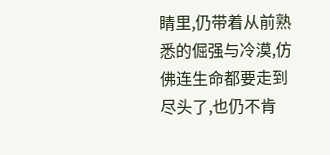睛里,仍带着从前熟悉的倔强与冷漠,仿佛连生命都要走到尽头了,也仍不肯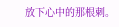放下心中的那根刺。